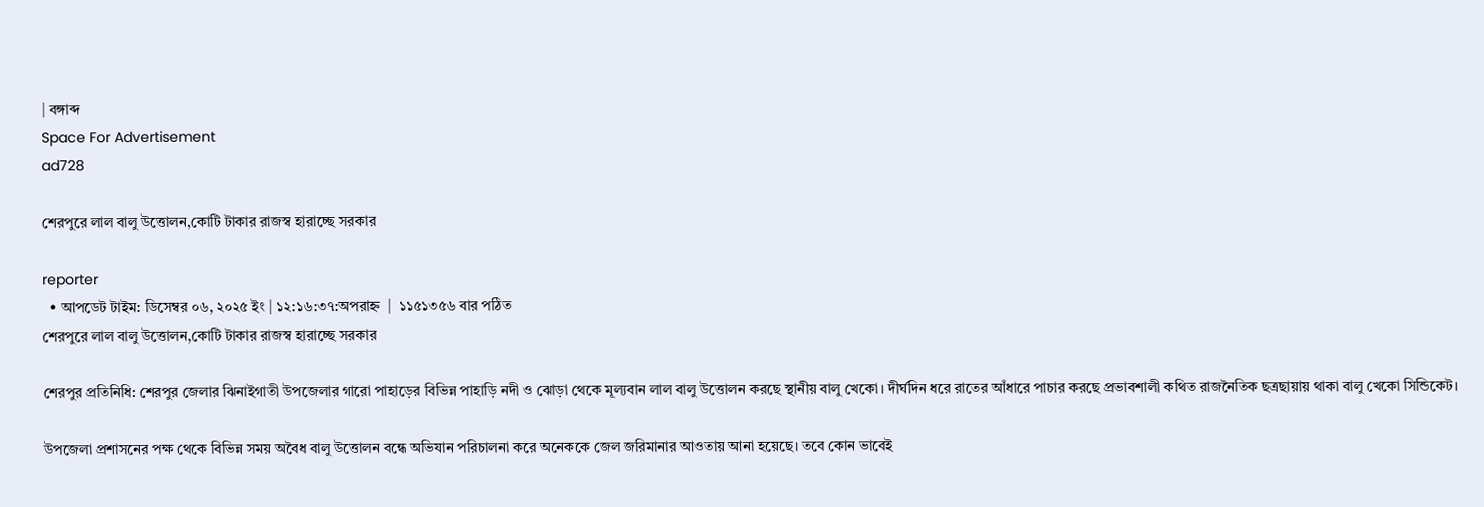| বঙ্গাব্দ
Space For Advertisement
ad728

শেরপুরে লাল বালু উত্তোলন,কোটি টাকার রাজস্ব হারাচ্ছে সরকার

reporter
  • আপডেট টাইম: ডিসেম্বর ০৬, ২০২৫ ইং | ১২:১৬:৩৭:অপরাহ্ন  |  ১১৫১৩৫৬ বার পঠিত
শেরপুরে লাল বালু উত্তোলন,কোটি টাকার রাজস্ব হারাচ্ছে সরকার

শেরপুর প্রতিনিধি: শেরপুর জেলার ঝিনাইগাতী উপজেলার গারো পাহাড়ের বিভিন্ন পাহাড়ি নদী ও ঝোড়া থেকে মূল্যবান লাল বালু উত্তোলন করছে স্থানীয় বালু খেকো। দীর্ঘদিন ধরে রাতের আঁধারে পাচার করছে প্রভাবশালী কথিত রাজনৈতিক ছত্রছায়ায় থাকা বালু খেকো সিন্ডিকেট।

উপজেলা প্রশাসনের পক্ষ থেকে বিভিন্ন সময় অবৈধ বালু উত্তোলন বন্ধে অভিযান পরিচালনা করে অনেককে জেল জরিমানার আওতায় আনা হয়েছে। তবে কোন ভাবেই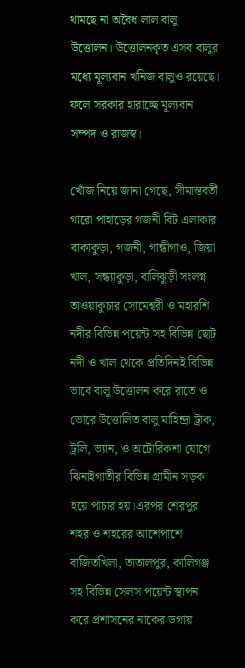থামছে না অবৈধ লাল বালু উত্তোলন। উত্তোলনকৃত এসব বালুর মধ্যে মূল্যবান খনিজ বালুও রয়েছে। ফলে সরকার হারাচ্ছে মূল্যবান সম্পদ ও রাজস্ব।

খোঁজ নিয়ে জানা গেছে, সীমান্তবর্তী গারো পাহাড়ের গজনী বিট এলাকার বাকাকুড়া, গজনী, গান্ধীগাও, জিয়া খাল, সন্ধ্যাকুড়া, বালিঝুড়ী সংলগ্ন তাওয়াকুচার সোমেশ্বরী ও মহারশি নদীর বিভিন্ন পয়েন্ট সহ বিভিন্ন ছোট নদী ও খাল থেকে প্রতিদিনই বিভিন্ন  ভাবে বালু উত্তোলন করে রাতে ও ভোরে উত্তোলিত বালু মাহিন্দ্রা ট্রাক, ট্রলি, ভ্যান, ও অটোরিকশা যোগে ঝিনাইগাতীর বিভিন্ন গ্রামীন সড়ক হয়ে পাচার হয়।এরপর শেরপুর শহর ও শহরের আশেপাশে বাজিতখিলা, তাতালপুর, কালিগঞ্জ সহ বিভিন্ন সেলস পয়েন্ট স্থাপন করে প্রশাসনের নাকের ডগায়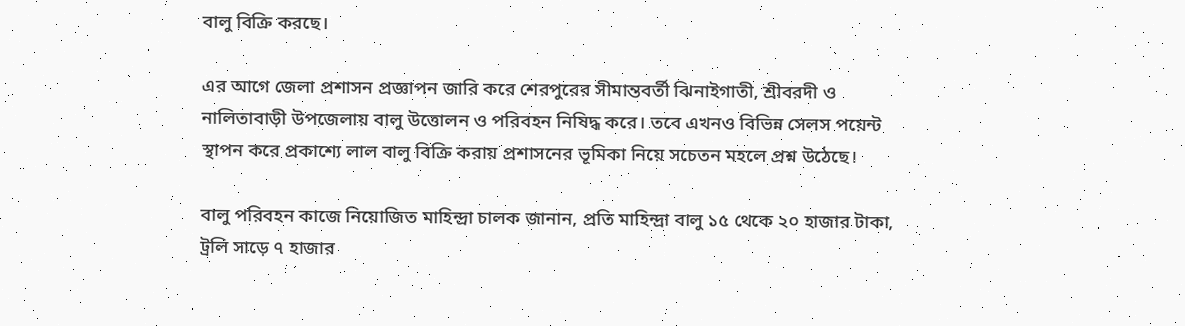বালু বিক্রি করছে।

এর আগে জেলা প্রশাসন প্রজ্ঞাপন জারি করে শেরপুরের সীমান্তবর্তী ঝিনাইগাতী, শ্রীবরদী ও নালিতাবাড়ী উপজেলায় বালু উত্তোলন ও পরিবহন নিষিদ্ধ করে। তবে এখনও বিভিন্ন সেলস পয়েন্ট স্থাপন করে প্রকাশ্যে লাল বালু বিক্রি করায় প্রশাসনের ভূমিকা নিয়ে সচেতন মহলে প্রশ্ন উঠেছে।

বালু পরিবহন কাজে নিয়োজিত মাহিন্দ্রা চালক জানান, প্রতি মাহিন্দ্রা বালু ১৫ থেকে ২০ হাজার টাকা, ট্রলি সাড়ে ৭ হাজার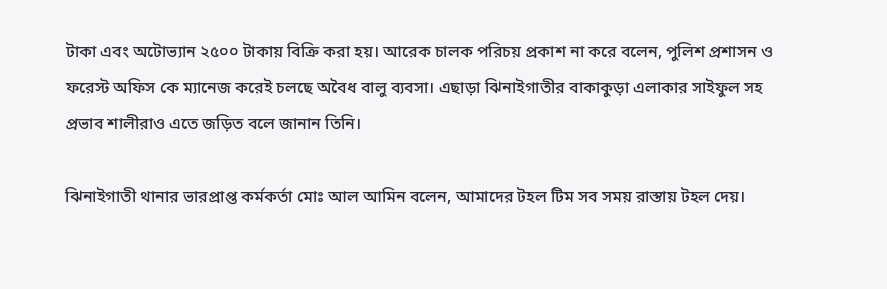টাকা এবং অটোভ্যান ২৫০০ টাকায় বিক্রি করা হয়। আরেক চালক পরিচয় প্রকাশ না করে বলেন, পুলিশ প্রশাসন ও ফরেস্ট অফিস কে ম্যানেজ করেই চলছে অবৈধ বালু ব্যবসা। এছাড়া ঝিনাইগাতীর বাকাকুড়া এলাকার সাইফুল সহ প্রভাব শালীরাও এতে জড়িত বলে জানান তিনি।

ঝিনাইগাতী থানার ভারপ্রাপ্ত কর্মকর্তা মোঃ আল আমিন বলেন, আমাদের টহল টিম সব সময় রাস্তায় টহল দেয়।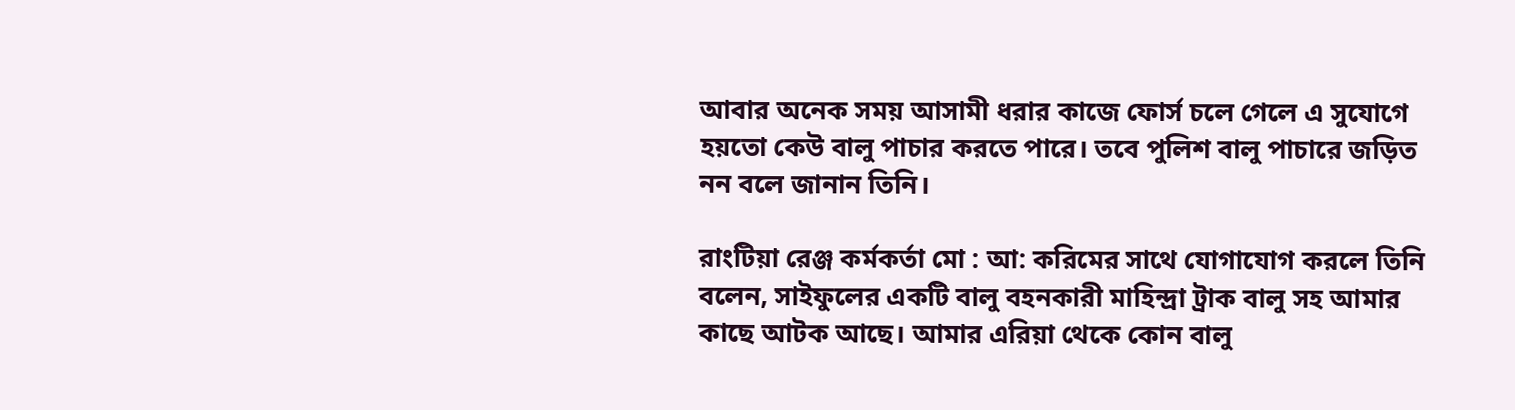আবার অনেক সময় আসামী ধরার কাজে ফোর্স চলে গেলে এ সুযোগে হয়তো কেউ বালু পাচার করতে পারে। তবে পুলিশ বালু পাচারে জড়িত নন বলে জানান তিনি।

রাংটিয়া রেঞ্জ কর্মকর্তা মো : আ: করিমের সাথে যোগাযোগ করলে তিনি বলেন, সাইফুলের একটি বালু বহনকারী মাহিন্দ্রা ট্রাক বালু সহ আমার কাছে আটক আছে। আমার এরিয়া থেকে কোন বালু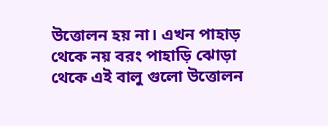উত্তোলন হয় না। এখন পাহাড় থেকে নয় বরং পাহাড়ি ঝোড়া থেকে এই বালু গুলো উত্তোলন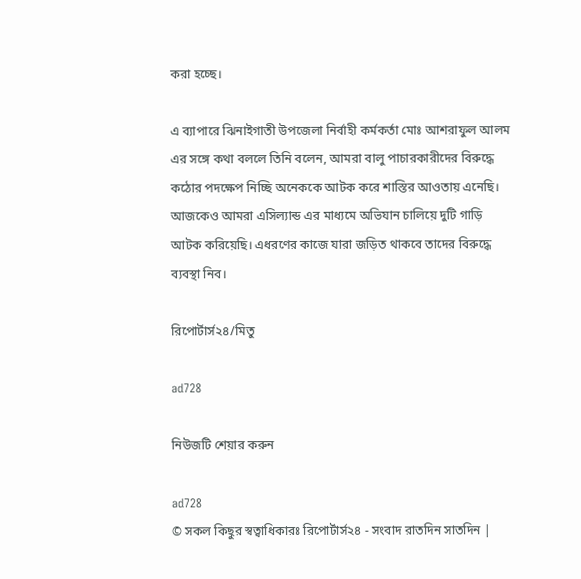করা হচ্ছে।

এ ব্যাপারে ঝিনাইগাতী উপজেলা নির্বাহী কর্মকর্তা মোঃ আশরাফুল আলম এর সঙ্গে কথা বললে তিনি বলেন, আমরা বালু পাচারকারীদের বিরুদ্ধে কঠোর পদক্ষেপ নিচ্ছি অনেককে আটক করে শাস্তির আওতায় এনেছি। আজকেও আমরা এসিল্যান্ড এর মাধ্যমে অভিযান চালিয়ে দুটি গাড়ি আটক করিয়েছি। এধরণের কাজে যারা জড়িত থাকবে তাদের বিরুদ্ধে ব্যবস্থা নিব।

রিপোর্টার্স২৪/মিতু

ad728

নিউজটি শেয়ার করুন

ad728
© সকল কিছুর স্বত্বাধিকারঃ রিপোর্টার্স২৪ - সংবাদ রাতদিন সাতদিন |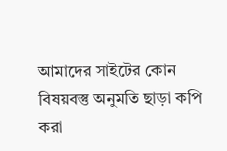আমাদের সাইটের কোন বিষয়বস্তু অনুমতি ছাড়া কপি করা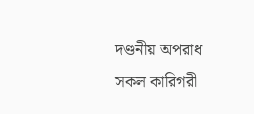দণ্ডনীয় অপরাধ
সকল কারিগরী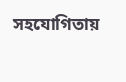সহযোগিতায়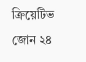ক্রিয়েটিভ জোন ২৪